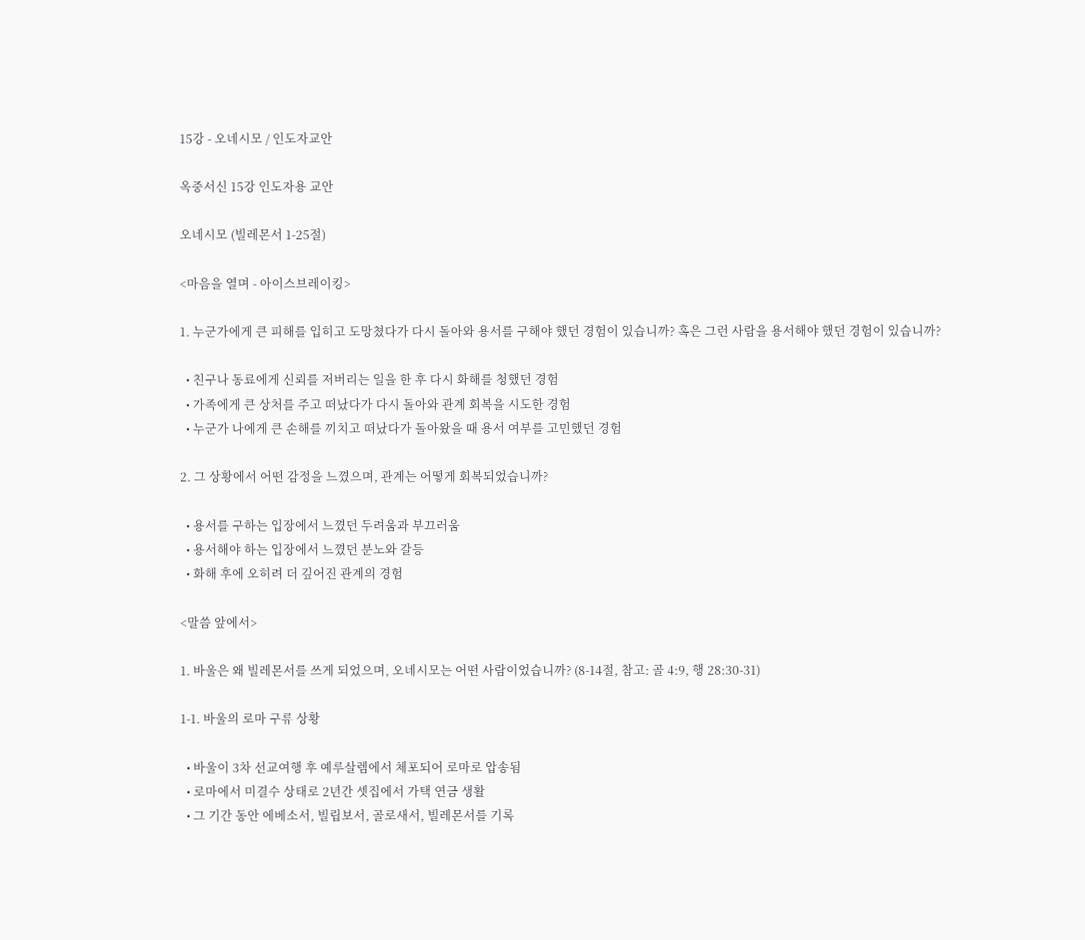15강 - 오네시모 / 인도자교안

옥중서신 15강 인도자용 교안

오네시모 (빌레몬서 1-25절)

<마음을 열며 - 아이스브레이킹>

1. 누군가에게 큰 피해를 입히고 도망쳤다가 다시 돌아와 용서를 구해야 했던 경험이 있습니까? 혹은 그런 사람을 용서해야 했던 경험이 있습니까?

  • 친구나 동료에게 신뢰를 저버리는 일을 한 후 다시 화해를 청했던 경험
  • 가족에게 큰 상처를 주고 떠났다가 다시 돌아와 관계 회복을 시도한 경험
  • 누군가 나에게 큰 손해를 끼치고 떠났다가 돌아왔을 때 용서 여부를 고민했던 경험

2. 그 상황에서 어떤 감정을 느꼈으며, 관계는 어떻게 회복되었습니까?

  • 용서를 구하는 입장에서 느꼈던 두려움과 부끄러움
  • 용서해야 하는 입장에서 느꼈던 분노와 갈등
  • 화해 후에 오히려 더 깊어진 관계의 경험

<말씀 앞에서>

1. 바울은 왜 빌레몬서를 쓰게 되었으며, 오네시모는 어떤 사람이었습니까? (8-14절, 참고: 골 4:9, 행 28:30-31)

1-1. 바울의 로마 구류 상황

  • 바울이 3차 선교여행 후 예루살렘에서 체포되어 로마로 압송됨
  • 로마에서 미결수 상태로 2년간 셋집에서 가택 연금 생활
  • 그 기간 동안 에베소서, 빌립보서, 골로새서, 빌레몬서를 기록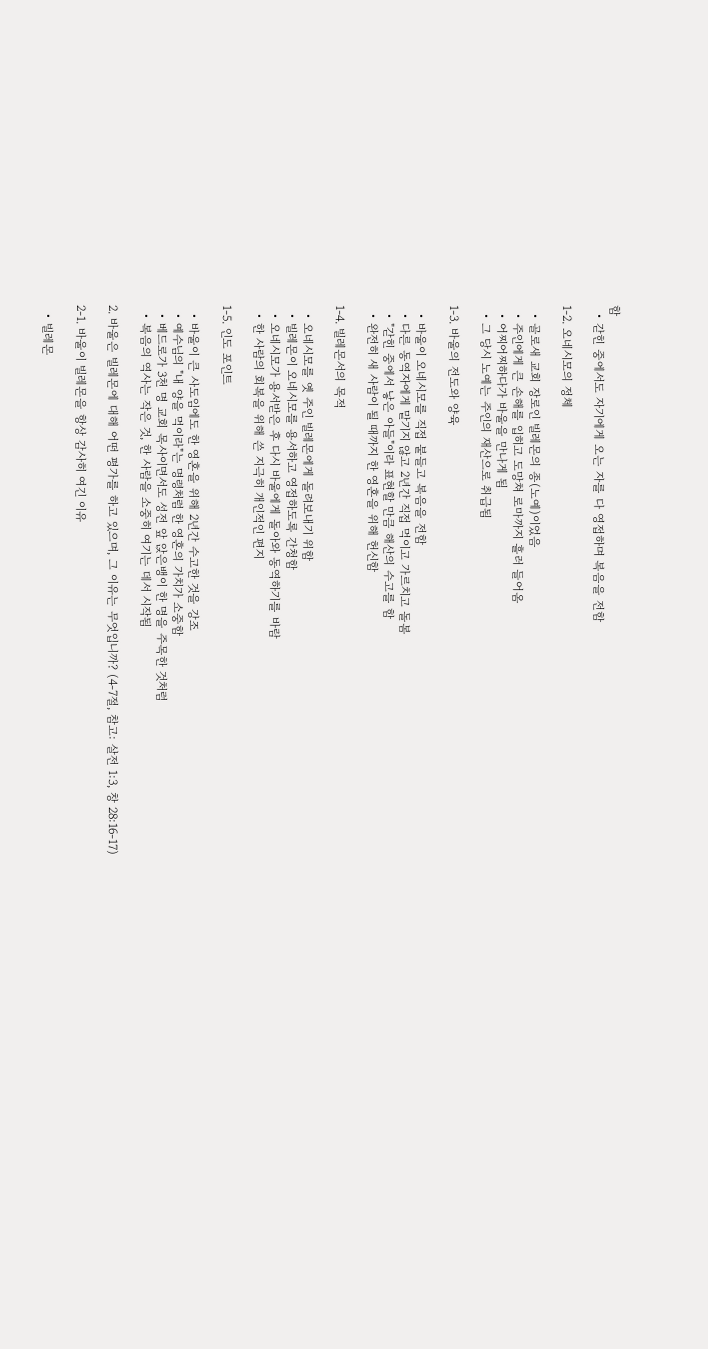함
  • 갇힌 중에서도 자기에게 오는 자를 다 영접하며 복음을 전함

1-2. 오네시모의 정체

  • 골로새 교회 장로인 빌레몬의 종(노예)이었음
  • 주인에게 큰 손해를 입히고 도망쳐 로마까지 흘러 들어옴
  • 어찌어찌하다가 바울을 만나게 됨
  • 그 당시 노예는 주인의 재산으로 취급됨

1-3. 바울의 전도와 양육

  • 바울이 오네시모를 직접 붙들고 복음을 전함
  • 다른 동역자에게 맡기지 않고 2년간 직접 먹이고 가르치고 돌봄
  • "갇힌 중에서 낳은 아들"이라 표현할 만큼 해산의 수고를 함
  • 완전히 새 사람이 될 때까지 한 영혼을 위해 헌신함

1-4. 빌레몬서의 목적

  • 오네시모를 옛 주인 빌레몬에게 돌려보내기 위함
  • 빌레몬이 오네시모를 용서하고 영접하도록 간청함
  • 오네시모가 용서받은 후 다시 바울에게 돌아와 동역하기를 바람
  • 한 사람의 회복을 위해 쓴 지극히 개인적인 편지

1-5. 인도 포인트

  • 바울이 큰 사도임에도 한 영혼을 위해 2년간 수고한 것을 강조
  • 예수님의 "내 양을 먹이라"는 명령처럼 한 영혼의 가치가 소중함
  • 베드로가 3천 명 교회 목사이면서도 성전 앞 앉은뱅이 한 명을 주목한 것처럼
  • 복음의 역사는 작은 것, 한 사람을 소중히 여기는 데서 시작됨

2. 바울은 빌레몬에 대해 어떤 평가를 하고 있으며, 그 이유는 무엇입니까? (4-7절, 참고: 살전 1:3, 창 28:16-17)

2-1. 바울이 빌레몬을 항상 감사히 여긴 이유

  • 빌레몬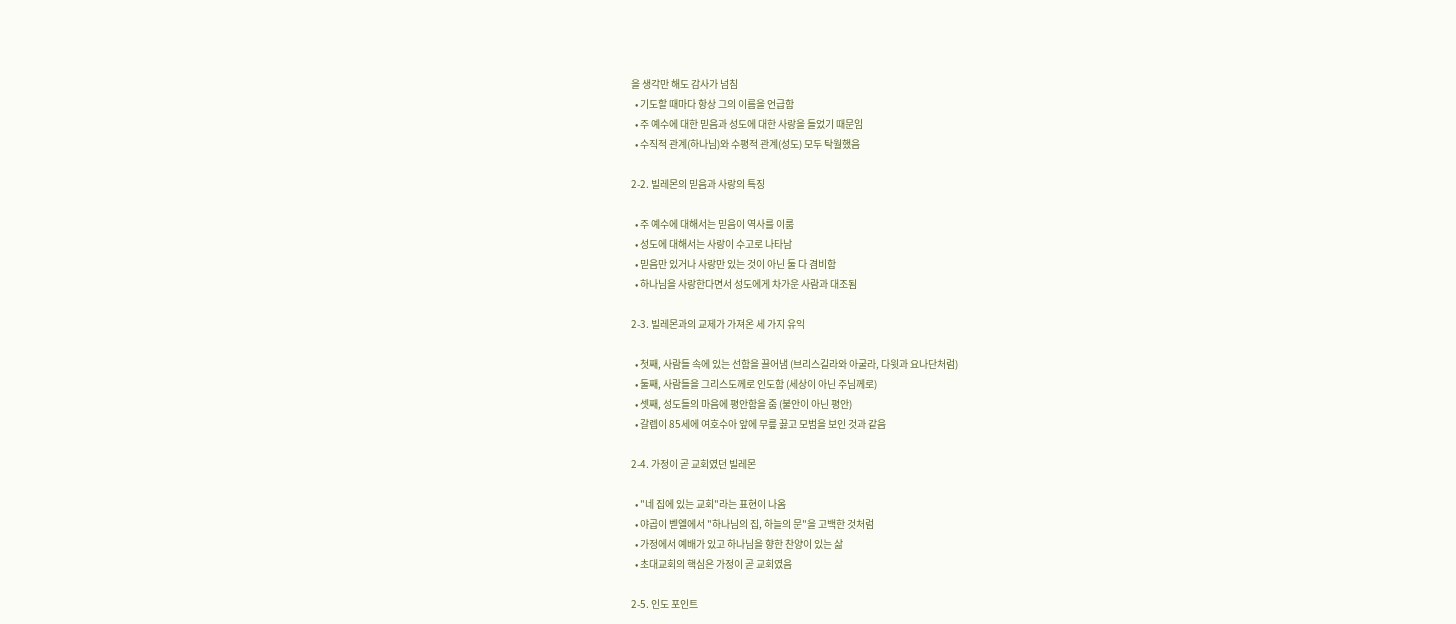을 생각만 해도 감사가 넘침
  • 기도할 때마다 항상 그의 이름을 언급함
  • 주 예수에 대한 믿음과 성도에 대한 사랑을 들었기 때문임
  • 수직적 관계(하나님)와 수평적 관계(성도) 모두 탁월했음

2-2. 빌레몬의 믿음과 사랑의 특징

  • 주 예수에 대해서는 믿음이 역사를 이룸
  • 성도에 대해서는 사랑이 수고로 나타남
  • 믿음만 있거나 사랑만 있는 것이 아닌 둘 다 겸비함
  • 하나님을 사랑한다면서 성도에게 차가운 사람과 대조됨

2-3. 빌레몬과의 교제가 가져온 세 가지 유익

  • 첫째, 사람들 속에 있는 선함을 끌어냄 (브리스길라와 아굴라, 다윗과 요나단처럼)
  • 둘째, 사람들을 그리스도께로 인도함 (세상이 아닌 주님께로)
  • 셋째, 성도들의 마음에 평안함을 줌 (불안이 아닌 평안)
  • 갈렙이 85세에 여호수아 앞에 무릎 꿇고 모범을 보인 것과 같음

2-4. 가정이 곧 교회였던 빌레몬

  • "네 집에 있는 교회"라는 표현이 나옴
  • 야곱이 벧엘에서 "하나님의 집, 하늘의 문"을 고백한 것처럼
  • 가정에서 예배가 있고 하나님을 향한 찬양이 있는 삶
  • 초대교회의 핵심은 가정이 곧 교회였음

2-5. 인도 포인트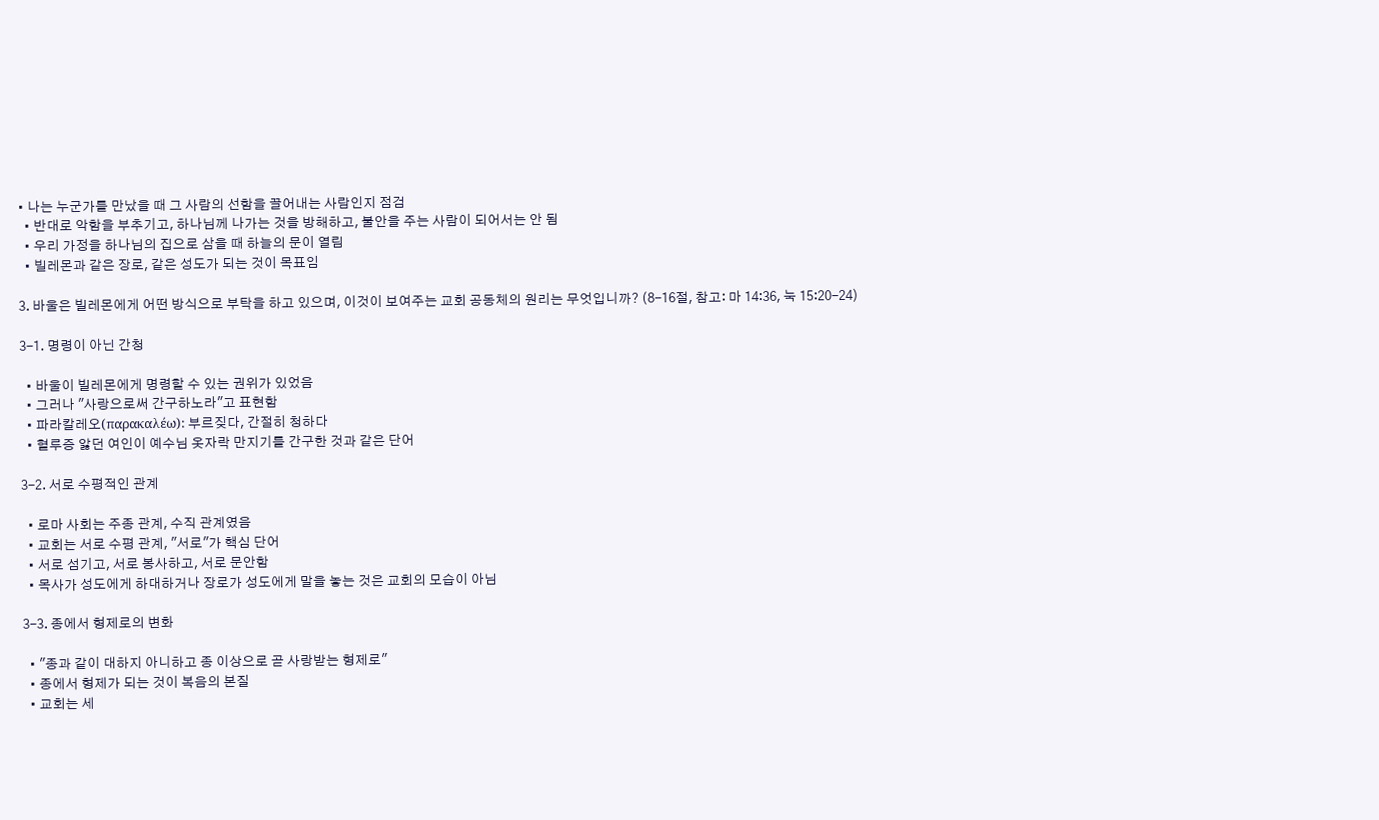• 나는 누군가를 만났을 때 그 사람의 선함을 끌어내는 사람인지 점검
  • 반대로 악함을 부추기고, 하나님께 나가는 것을 방해하고, 불안을 주는 사람이 되어서는 안 됨
  • 우리 가정을 하나님의 집으로 삼을 때 하늘의 문이 열림
  • 빌레몬과 같은 장로, 같은 성도가 되는 것이 목표임

3. 바울은 빌레몬에게 어떤 방식으로 부탁을 하고 있으며, 이것이 보여주는 교회 공동체의 원리는 무엇입니까? (8-16절, 참고: 마 14:36, 눅 15:20-24)

3-1. 명령이 아닌 간청

  • 바울이 빌레몬에게 명령할 수 있는 권위가 있었음
  • 그러나 "사랑으로써 간구하노라"고 표현함
  • 파라칼레오(παρακαλέω): 부르짖다, 간절히 청하다
  • 혈루증 앓던 여인이 예수님 옷자락 만지기를 간구한 것과 같은 단어

3-2. 서로 수평적인 관계

  • 로마 사회는 주종 관계, 수직 관계였음
  • 교회는 서로 수평 관계, "서로"가 핵심 단어
  • 서로 섬기고, 서로 봉사하고, 서로 문안함
  • 목사가 성도에게 하대하거나 장로가 성도에게 말을 놓는 것은 교회의 모습이 아님

3-3. 종에서 형제로의 변화

  • "종과 같이 대하지 아니하고 종 이상으로 곧 사랑받는 형제로"
  • 종에서 형제가 되는 것이 복음의 본질
  • 교회는 세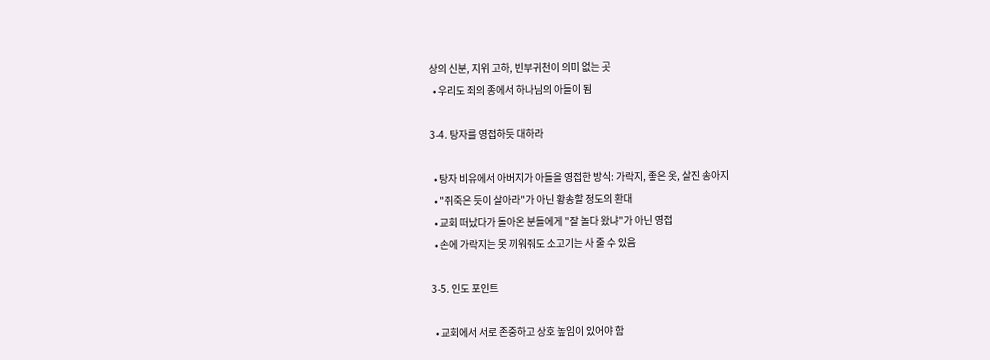상의 신분, 지위 고하, 빈부귀천이 의미 없는 곳
  • 우리도 죄의 종에서 하나님의 아들이 됨

3-4. 탕자를 영접하듯 대하라

  • 탕자 비유에서 아버지가 아들을 영접한 방식: 가락지, 좋은 옷, 살진 송아지
  • "쥐죽은 듯이 살아라"가 아닌 황송할 정도의 환대
  • 교회 떠났다가 돌아온 분들에게 "잘 놀다 왔냐"가 아닌 영접
  • 손에 가락지는 못 끼워줘도 소고기는 사 줄 수 있음

3-5. 인도 포인트

  • 교회에서 서로 존중하고 상호 높임이 있어야 함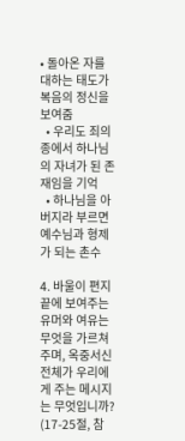• 돌아온 자를 대하는 태도가 복음의 정신을 보여줌
  • 우리도 죄의 종에서 하나님의 자녀가 된 존재임을 기억
  • 하나님을 아버지라 부르면 예수님과 형제가 되는 촌수

4. 바울이 편지 끝에 보여주는 유머와 여유는 무엇을 가르쳐 주며, 옥중서신 전체가 우리에게 주는 메시지는 무엇입니까? (17-25절, 참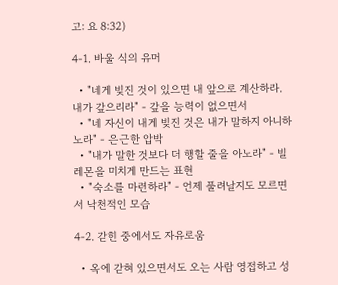고: 요 8:32)

4-1. 바울 식의 유머

  • "네게 빚진 것이 있으면 내 앞으로 계산하라. 내가 갚으리라" - 갚을 능력이 없으면서
  • "네 자신이 내게 빚진 것은 내가 말하지 아니하노라" - 은근한 압박
  • "내가 말한 것보다 더 행할 줄을 아노라" - 빌레몬을 미치게 만드는 표현
  • "숙소를 마련하라" - 언제 풀려날지도 모르면서 낙천적인 모습

4-2. 갇힌 중에서도 자유로움

  • 옥에 갇혀 있으면서도 오는 사람 영접하고 성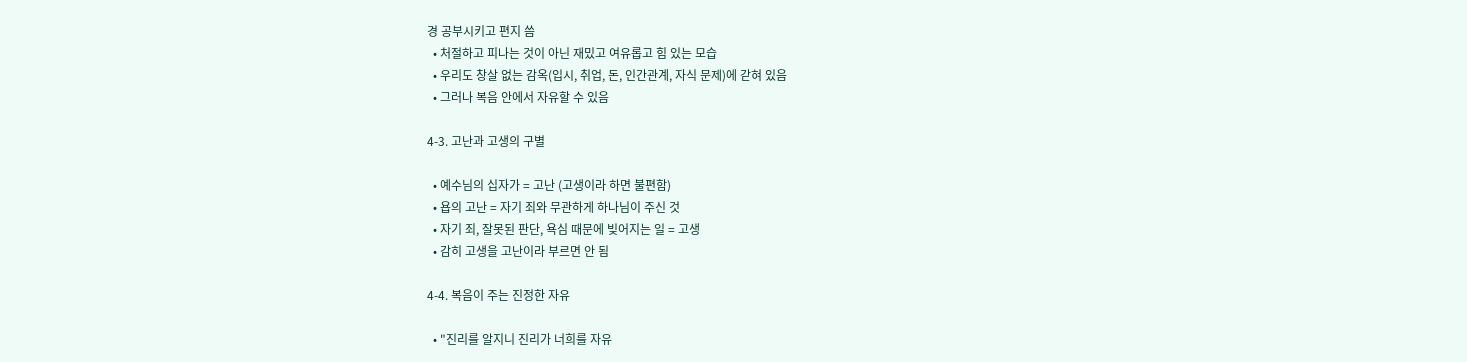경 공부시키고 편지 씀
  • 처절하고 피나는 것이 아닌 재밌고 여유롭고 힘 있는 모습
  • 우리도 창살 없는 감옥(입시, 취업, 돈, 인간관계, 자식 문제)에 갇혀 있음
  • 그러나 복음 안에서 자유할 수 있음

4-3. 고난과 고생의 구별

  • 예수님의 십자가 = 고난 (고생이라 하면 불편함)
  • 욥의 고난 = 자기 죄와 무관하게 하나님이 주신 것
  • 자기 죄, 잘못된 판단, 욕심 때문에 빚어지는 일 = 고생
  • 감히 고생을 고난이라 부르면 안 됨

4-4. 복음이 주는 진정한 자유

  • "진리를 알지니 진리가 너희를 자유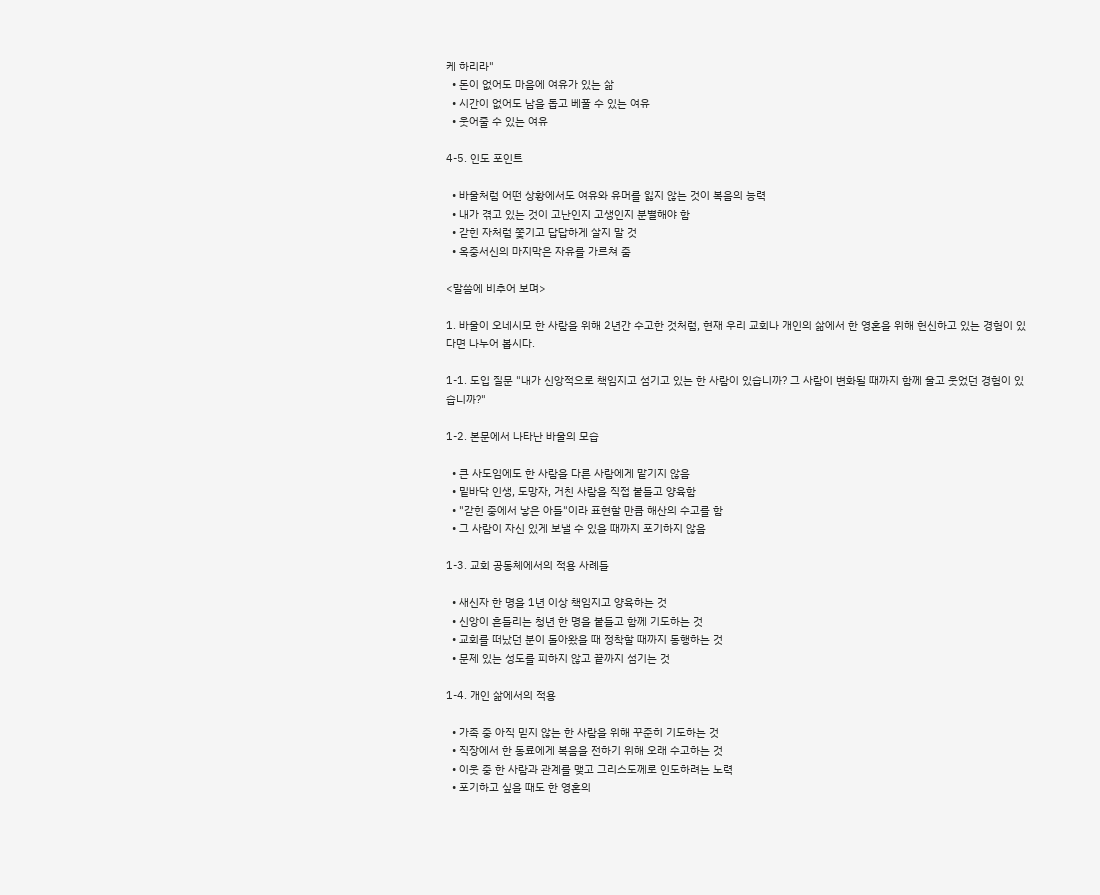케 하리라"
  • 돈이 없어도 마음에 여유가 있는 삶
  • 시간이 없어도 남을 돕고 베풀 수 있는 여유
  • 웃어줄 수 있는 여유

4-5. 인도 포인트

  • 바울처럼 어떤 상황에서도 여유와 유머를 잃지 않는 것이 복음의 능력
  • 내가 겪고 있는 것이 고난인지 고생인지 분별해야 함
  • 갇힌 자처럼 쫓기고 답답하게 살지 말 것
  • 옥중서신의 마지막은 자유를 가르쳐 줌

<말씀에 비추어 보며>

1. 바울이 오네시모 한 사람을 위해 2년간 수고한 것처럼, 현재 우리 교회나 개인의 삶에서 한 영혼을 위해 헌신하고 있는 경험이 있다면 나누어 봅시다.

1-1. 도입 질문 "내가 신앙적으로 책임지고 섬기고 있는 한 사람이 있습니까? 그 사람이 변화될 때까지 함께 울고 웃었던 경험이 있습니까?"

1-2. 본문에서 나타난 바울의 모습

  • 큰 사도임에도 한 사람을 다른 사람에게 맡기지 않음
  • 밑바닥 인생, 도망자, 거친 사람을 직접 붙들고 양육함
  • "갇힌 중에서 낳은 아들"이라 표현할 만큼 해산의 수고를 함
  • 그 사람이 자신 있게 보낼 수 있을 때까지 포기하지 않음

1-3. 교회 공동체에서의 적용 사례들

  • 새신자 한 명을 1년 이상 책임지고 양육하는 것
  • 신앙이 흔들리는 청년 한 명을 붙들고 함께 기도하는 것
  • 교회를 떠났던 분이 돌아왔을 때 정착할 때까지 동행하는 것
  • 문제 있는 성도를 피하지 않고 끝까지 섬기는 것

1-4. 개인 삶에서의 적용

  • 가족 중 아직 믿지 않는 한 사람을 위해 꾸준히 기도하는 것
  • 직장에서 한 동료에게 복음을 전하기 위해 오래 수고하는 것
  • 이웃 중 한 사람과 관계를 맺고 그리스도께로 인도하려는 노력
  • 포기하고 싶을 때도 한 영혼의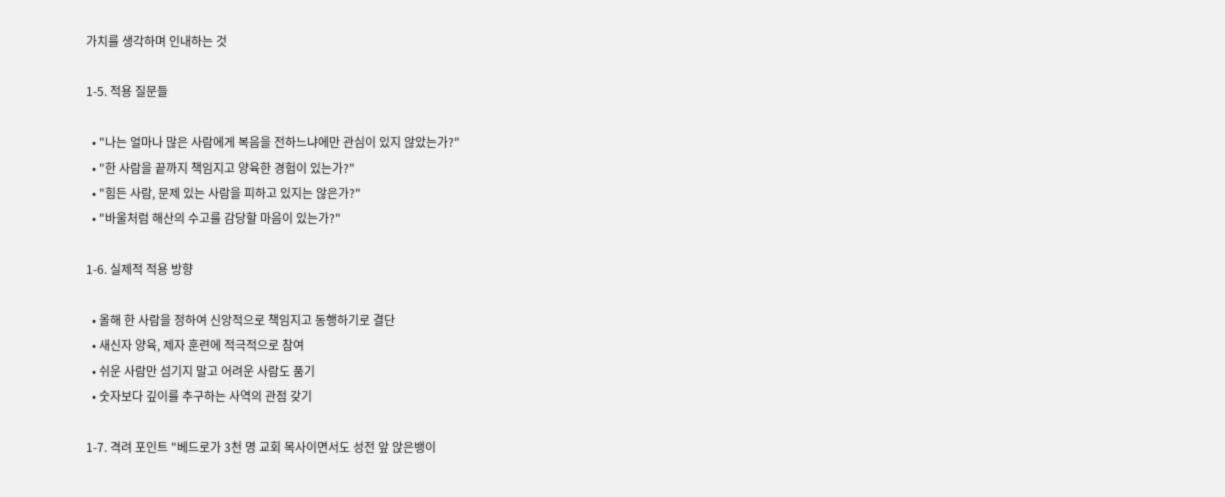가치를 생각하며 인내하는 것

1-5. 적용 질문들

  • "나는 얼마나 많은 사람에게 복음을 전하느냐에만 관심이 있지 않았는가?"
  • "한 사람을 끝까지 책임지고 양육한 경험이 있는가?"
  • "힘든 사람, 문제 있는 사람을 피하고 있지는 않은가?"
  • "바울처럼 해산의 수고를 감당할 마음이 있는가?"

1-6. 실제적 적용 방향

  • 올해 한 사람을 정하여 신앙적으로 책임지고 동행하기로 결단
  • 새신자 양육, 제자 훈련에 적극적으로 참여
  • 쉬운 사람만 섬기지 말고 어려운 사람도 품기
  • 숫자보다 깊이를 추구하는 사역의 관점 갖기

1-7. 격려 포인트 "베드로가 3천 명 교회 목사이면서도 성전 앞 앉은뱅이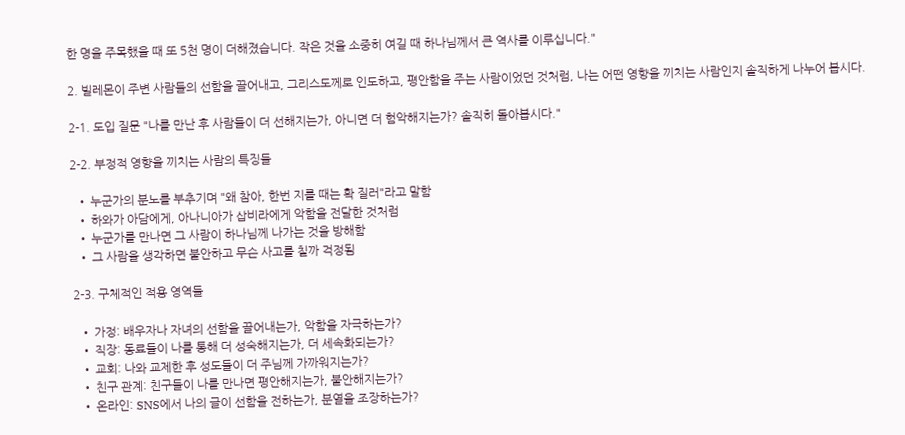한 명을 주목했을 때 또 5천 명이 더해졌습니다. 작은 것을 소중히 여길 때 하나님께서 큰 역사를 이루십니다."

2. 빌레몬이 주변 사람들의 선함을 끌어내고, 그리스도께로 인도하고, 평안함을 주는 사람이었던 것처럼, 나는 어떤 영향을 끼치는 사람인지 솔직하게 나누어 봅시다.

2-1. 도입 질문 "나를 만난 후 사람들이 더 선해지는가, 아니면 더 험악해지는가? 솔직히 돌아봅시다."

2-2. 부정적 영향을 끼치는 사람의 특징들

  • 누군가의 분노를 부추기며 "왜 참아, 한번 지를 때는 확 질러"라고 말함
  • 하와가 아담에게, 아나니아가 삽비라에게 악함을 전달한 것처럼
  • 누군가를 만나면 그 사람이 하나님께 나가는 것을 방해함
  • 그 사람을 생각하면 불안하고 무슨 사고를 칠까 걱정됨

2-3. 구체적인 적용 영역들

  • 가정: 배우자나 자녀의 선함을 끌어내는가, 악함을 자극하는가?
  • 직장: 동료들이 나를 통해 더 성숙해지는가, 더 세속화되는가?
  • 교회: 나와 교제한 후 성도들이 더 주님께 가까워지는가?
  • 친구 관계: 친구들이 나를 만나면 평안해지는가, 불안해지는가?
  • 온라인: SNS에서 나의 글이 선함을 전하는가, 분열을 조장하는가?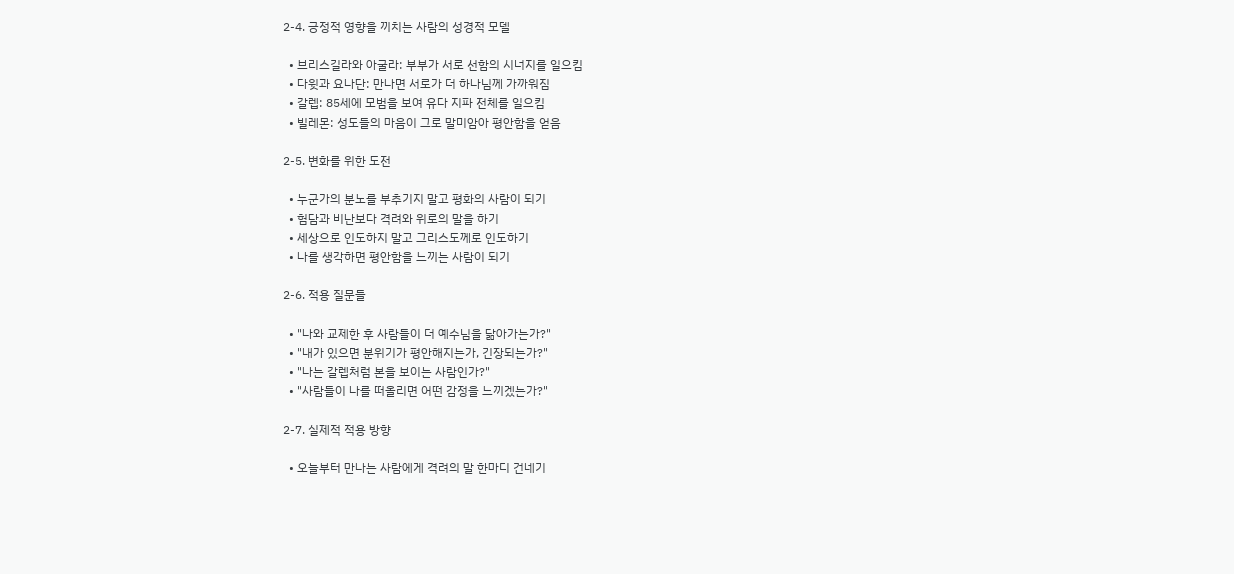2-4. 긍정적 영향을 끼치는 사람의 성경적 모델

  • 브리스길라와 아굴라: 부부가 서로 선함의 시너지를 일으킴
  • 다윗과 요나단: 만나면 서로가 더 하나님께 가까워짐
  • 갈렙: 85세에 모범을 보여 유다 지파 전체를 일으킴
  • 빌레몬: 성도들의 마음이 그로 말미암아 평안함을 얻음

2-5. 변화를 위한 도전

  • 누군가의 분노를 부추기지 말고 평화의 사람이 되기
  • 험담과 비난보다 격려와 위로의 말을 하기
  • 세상으로 인도하지 말고 그리스도께로 인도하기
  • 나를 생각하면 평안함을 느끼는 사람이 되기

2-6. 적용 질문들

  • "나와 교제한 후 사람들이 더 예수님을 닮아가는가?"
  • "내가 있으면 분위기가 평안해지는가, 긴장되는가?"
  • "나는 갈렙처럼 본을 보이는 사람인가?"
  • "사람들이 나를 떠올리면 어떤 감정을 느끼겠는가?"

2-7. 실제적 적용 방향

  • 오늘부터 만나는 사람에게 격려의 말 한마디 건네기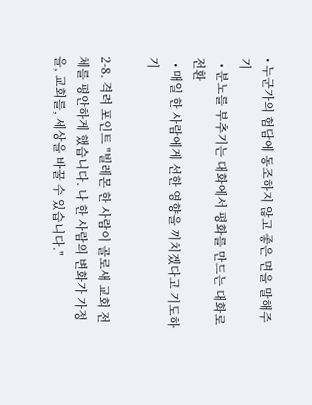• 누군가의 험담에 동조하지 않고 좋은 면을 말해주기
  • 분노를 부추기는 대화에서 평화를 만드는 대화로 전환
  • 매일 한 사람에게 선한 영향을 끼치겠다고 기도하기

2-8. 격려 포인트 "빌레몬 한 사람이 골로새 교회 전체를 평안하게 했습니다. 나 한 사람의 변화가 가정을, 교회를, 세상을 바꿀 수 있습니다."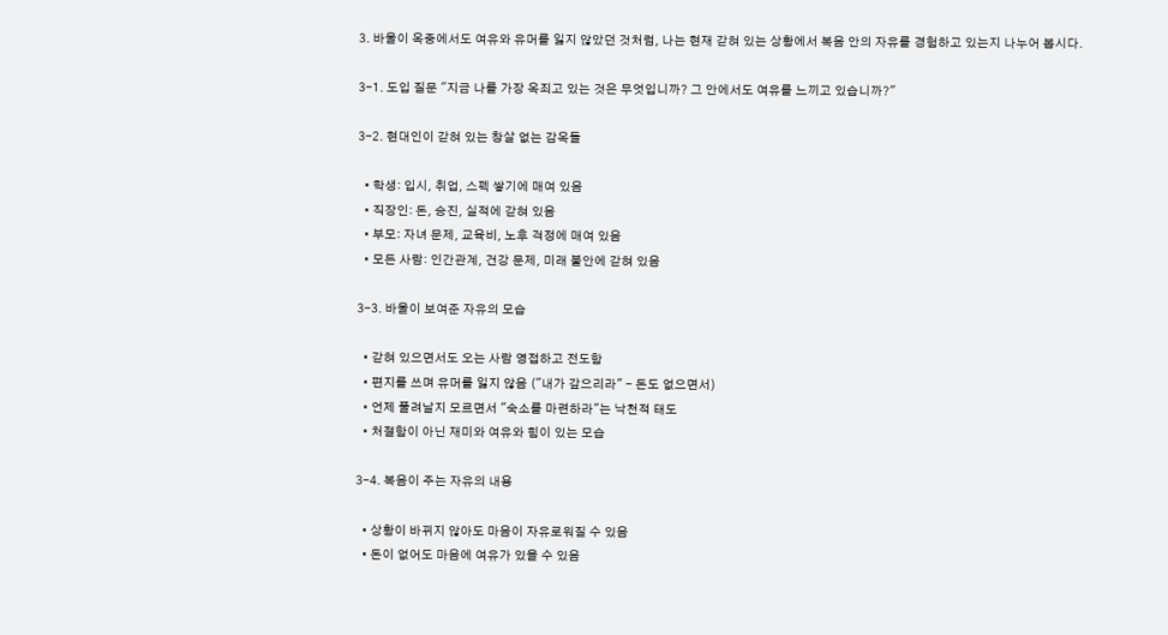3. 바울이 옥중에서도 여유와 유머를 잃지 않았던 것처럼, 나는 현재 갇혀 있는 상황에서 복음 안의 자유를 경험하고 있는지 나누어 봅시다.

3-1. 도입 질문 "지금 나를 가장 옥죄고 있는 것은 무엇입니까? 그 안에서도 여유를 느끼고 있습니까?"

3-2. 현대인이 갇혀 있는 창살 없는 감옥들

  • 학생: 입시, 취업, 스펙 쌓기에 매여 있음
  • 직장인: 돈, 승진, 실적에 갇혀 있음
  • 부모: 자녀 문제, 교육비, 노후 걱정에 매여 있음
  • 모든 사람: 인간관계, 건강 문제, 미래 불안에 갇혀 있음

3-3. 바울이 보여준 자유의 모습

  • 갇혀 있으면서도 오는 사람 영접하고 전도함
  • 편지를 쓰며 유머를 잃지 않음 ("내가 갚으리라" - 돈도 없으면서)
  • 언제 풀려날지 모르면서 "숙소를 마련하라"는 낙천적 태도
  • 처절함이 아닌 재미와 여유와 힘이 있는 모습

3-4. 복음이 주는 자유의 내용

  • 상황이 바뀌지 않아도 마음이 자유로워질 수 있음
  • 돈이 없어도 마음에 여유가 있을 수 있음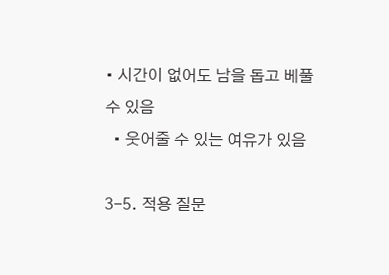• 시간이 없어도 남을 돕고 베풀 수 있음
  • 웃어줄 수 있는 여유가 있음

3-5. 적용 질문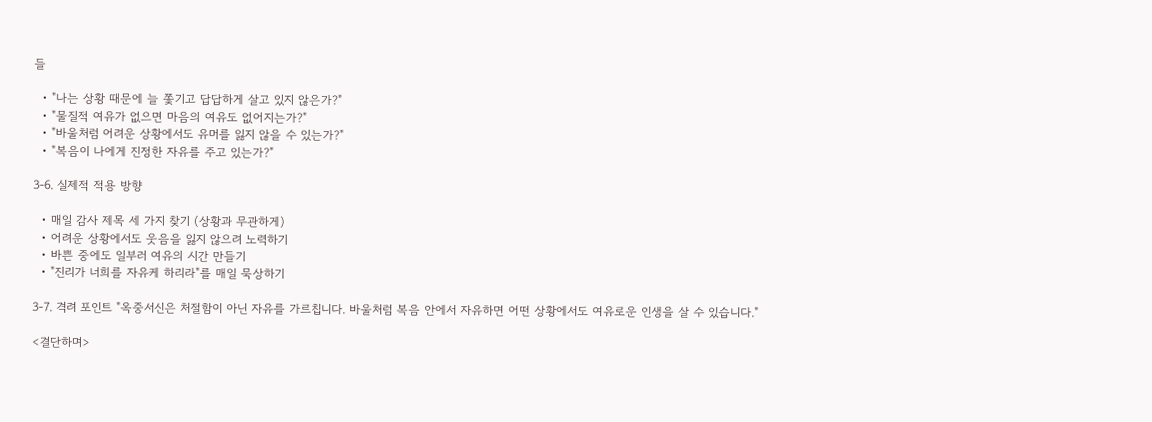들

  • "나는 상황 때문에 늘 쫓기고 답답하게 살고 있지 않은가?"
  • "물질적 여유가 없으면 마음의 여유도 없어지는가?"
  • "바울처럼 어려운 상황에서도 유머를 잃지 않을 수 있는가?"
  • "복음이 나에게 진정한 자유를 주고 있는가?"

3-6. 실제적 적용 방향

  • 매일 감사 제목 세 가지 찾기 (상황과 무관하게)
  • 어려운 상황에서도 웃음을 잃지 않으려 노력하기
  • 바쁜 중에도 일부러 여유의 시간 만들기
  • "진리가 너희를 자유케 하리라"를 매일 묵상하기

3-7. 격려 포인트 "옥중서신은 처절함이 아닌 자유를 가르칩니다. 바울처럼 복음 안에서 자유하면 어떤 상황에서도 여유로운 인생을 살 수 있습니다."

<결단하며>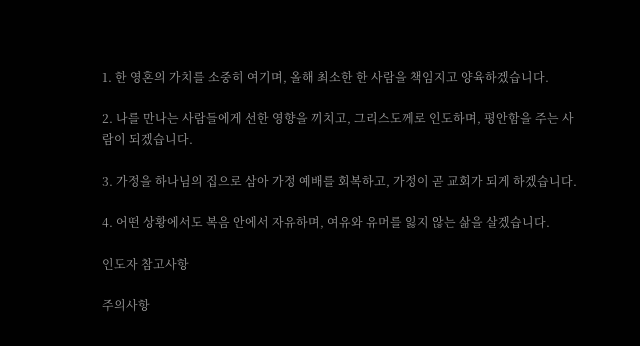1. 한 영혼의 가치를 소중히 여기며, 올해 최소한 한 사람을 책임지고 양육하겠습니다.

2. 나를 만나는 사람들에게 선한 영향을 끼치고, 그리스도께로 인도하며, 평안함을 주는 사람이 되겠습니다.

3. 가정을 하나님의 집으로 삼아 가정 예배를 회복하고, 가정이 곧 교회가 되게 하겠습니다.

4. 어떤 상황에서도 복음 안에서 자유하며, 여유와 유머를 잃지 않는 삶을 살겠습니다.

인도자 참고사항

주의사항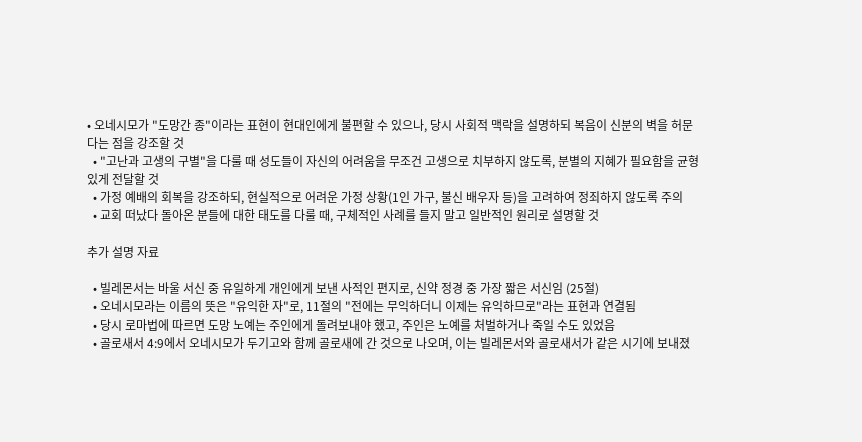• 오네시모가 "도망간 종"이라는 표현이 현대인에게 불편할 수 있으나, 당시 사회적 맥락을 설명하되 복음이 신분의 벽을 허문다는 점을 강조할 것
  • "고난과 고생의 구별"을 다룰 때 성도들이 자신의 어려움을 무조건 고생으로 치부하지 않도록, 분별의 지혜가 필요함을 균형 있게 전달할 것
  • 가정 예배의 회복을 강조하되, 현실적으로 어려운 가정 상황(1인 가구, 불신 배우자 등)을 고려하여 정죄하지 않도록 주의
  • 교회 떠났다 돌아온 분들에 대한 태도를 다룰 때, 구체적인 사례를 들지 말고 일반적인 원리로 설명할 것

추가 설명 자료

  • 빌레몬서는 바울 서신 중 유일하게 개인에게 보낸 사적인 편지로, 신약 정경 중 가장 짧은 서신임 (25절)
  • 오네시모라는 이름의 뜻은 "유익한 자"로, 11절의 "전에는 무익하더니 이제는 유익하므로"라는 표현과 연결됨
  • 당시 로마법에 따르면 도망 노예는 주인에게 돌려보내야 했고, 주인은 노예를 처벌하거나 죽일 수도 있었음
  • 골로새서 4:9에서 오네시모가 두기고와 함께 골로새에 간 것으로 나오며, 이는 빌레몬서와 골로새서가 같은 시기에 보내졌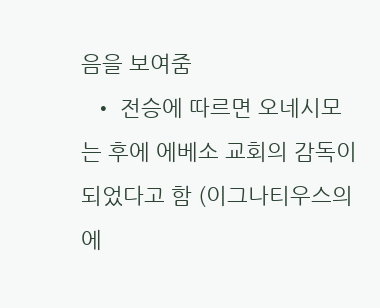음을 보여줌
  • 전승에 따르면 오네시모는 후에 에베소 교회의 감독이 되었다고 함 (이그나티우스의 에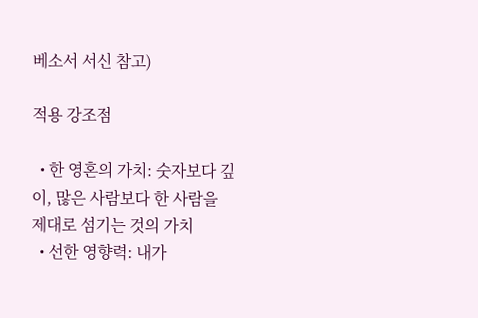베소서 서신 참고)

적용 강조점

  • 한 영혼의 가치: 숫자보다 깊이, 많은 사람보다 한 사람을 제대로 섬기는 것의 가치
  • 선한 영향력: 내가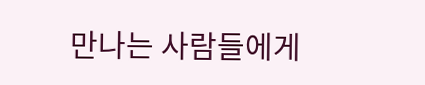만나는 사람들에게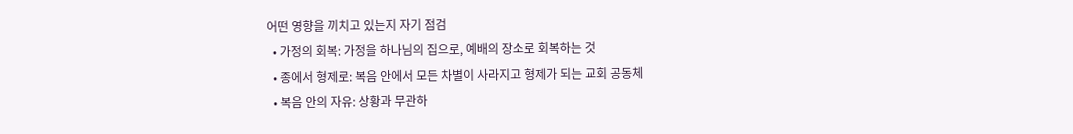어떤 영향을 끼치고 있는지 자기 점검
  • 가정의 회복: 가정을 하나님의 집으로, 예배의 장소로 회복하는 것
  • 종에서 형제로: 복음 안에서 모든 차별이 사라지고 형제가 되는 교회 공동체
  • 복음 안의 자유: 상황과 무관하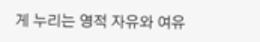게 누리는 영적 자유와 여유